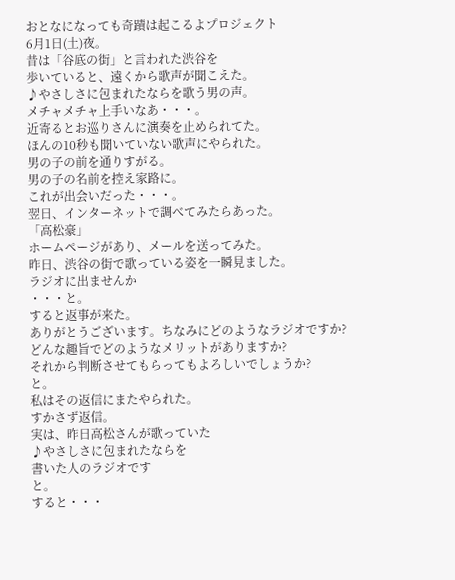おとなになっても奇蹟は起こるよプロジェクト
6月1日(土)夜。
昔は「谷底の街」と言われた渋谷を
歩いていると、遠くから歌声が聞こえた。
♪やさしさに包まれたならを歌う男の声。
メチャメチャ上手いなあ・・・。
近寄るとお巡りさんに演奏を止められてた。
ほんの10秒も聞いていない歌声にやられた。
男の子の前を通りすがる。
男の子の名前を控え家路に。
これが出会いだった・・・。
翌日、インターネットで調べてみたらあった。
「高松豪」
ホームページがあり、メールを送ってみた。
昨日、渋谷の街で歌っている姿を一瞬見ました。
ラジオに出ませんか
・・・と。
すると返事が来た。
ありがとうございます。ちなみにどのようなラジオですか?
どんな趣旨でどのようなメリットがありますか?
それから判断させてもらってもよろしいでしょうか?
と。
私はその返信にまたやられた。
すかさず返信。
実は、昨日高松さんが歌っていた
♪やさしさに包まれたならを
書いた人のラジオです
と。
すると・・・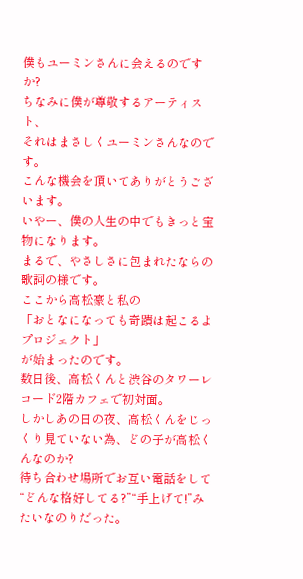僕もユーミンさんに会えるのですか?
ちなみに僕が尊敬するアーティスト、
それはまさしくユーミンさんなのです。
こんな機会を頂いてありがとうございます。
いやー、僕の人生の中でもきっと宝物になります。
まるで、やさしさに包まれたならの歌詞の様です。
ここから高松豪と私の
「おとなになっても奇蹟は起こるよプロジェクト」
が始まったのです。
数日後、高松くんと渋谷のタワーレコード2階カフェで初対面。
しかしあの日の夜、高松くんをじっくり見ていない為、どの子が高松くんなのか?
待ち合わせ場所でお互い電話をして
“どんな格好してる?”“手上げて!”みたいなのりだった。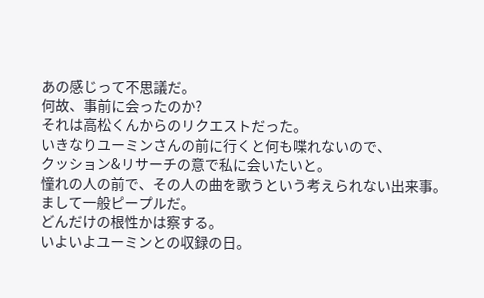あの感じって不思議だ。
何故、事前に会ったのか?
それは高松くんからのリクエストだった。
いきなりユーミンさんの前に行くと何も喋れないので、
クッション&リサーチの意で私に会いたいと。
憧れの人の前で、その人の曲を歌うという考えられない出来事。
まして一般ピープルだ。
どんだけの根性かは察する。
いよいよユーミンとの収録の日。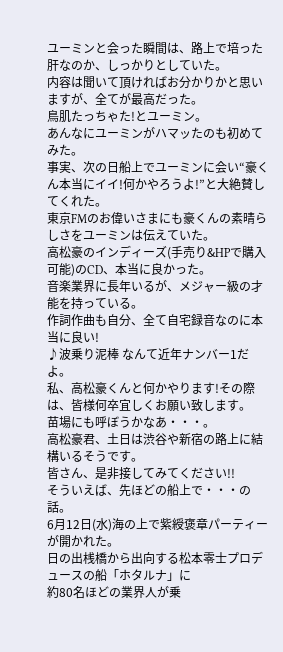ユーミンと会った瞬間は、路上で培った肝なのか、しっかりとしていた。
内容は聞いて頂ければお分かりかと思いますが、全てが最高だった。
鳥肌たっちゃた!とユーミン。
あんなにユーミンがハマッたのも初めてみた。
事実、次の日船上でユーミンに会い“豪くん本当にイイ!何かやろうよ!”と大絶賛してくれた。
東京FMのお偉いさまにも豪くんの素晴らしさをユーミンは伝えていた。
高松豪のインディーズ(手売り&HPで購入可能)のCD、本当に良かった。
音楽業界に長年いるが、メジャー級の才能を持っている。
作詞作曲も自分、全て自宅録音なのに本当に良い!
♪波乗り泥棒 なんて近年ナンバー1だよ。
私、高松豪くんと何かやります!その際は、皆様何卒宜しくお願い致します。
苗場にも呼ぼうかなあ・・・。
高松豪君、土日は渋谷や新宿の路上に結構いるそうです。
皆さん、是非接してみてください!!
そういえば、先ほどの船上で・・・の話。
6月12日(水)海の上で紫綬褒章パーティーが開かれた。
日の出桟橋から出向する松本零士プロデュースの船「ホタルナ」に
約80名ほどの業界人が乗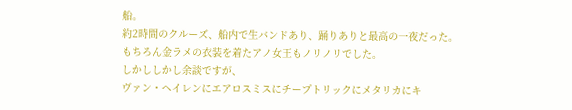船。
約2時間のクルーズ、船内で生バンドあり、踊りありと最高の一夜だった。
もちろん金ラメの衣装を着たアノ女王もノリノリでした。
しかししかし余談ですが、
ヴァン・ヘイレンにエアロスミスにチープトリックにメタリカにキ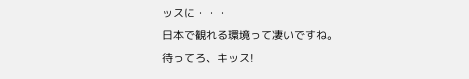ッスに・・・
日本で観れる環境って凄いですね。
待ってろ、キッス!